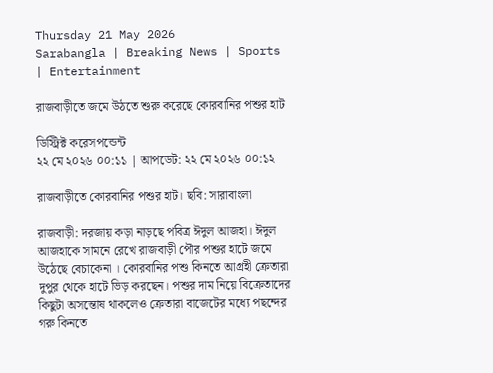Thursday 21 May 2026
Sarabangla | Breaking News | Sports | Entertainment

রাজবাড়ীতে জমে উঠতে শুরু করেছে কোরবানির পশুর হাট

ডিস্ট্রিক্ট করেসপন্ডেন্ট
২২ মে ২০২৬ ০০:১১ | আপডেট: ২২ মে ২০২৬ ০০:১২

রাজবাড়ীতে কোরবানির পশুর হাট। ছবি: সারাবাংলা

রাজবাড়ী: দরজায় কড়া নাড়ছে পবিত্র ঈদুল আজহা। ঈদুল আজহাকে সামনে রেখে রাজবাড়ী পৌর পশুর হাটে জমে উঠেছে বেচাকেনা । কোরবানির পশু কিনতে আগ্রহী ক্রেতারা দুপুর থেকে হাটে ভিড় করছেন। পশুর দাম নিয়ে বিক্রেতাদের কিছুটা অসন্তোষ থাকলেও ক্রেতারা বাজেটের মধ্যে পছন্দের গরু কিনতে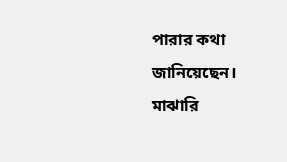পারার কথা জানিয়েছেন। মাঝারি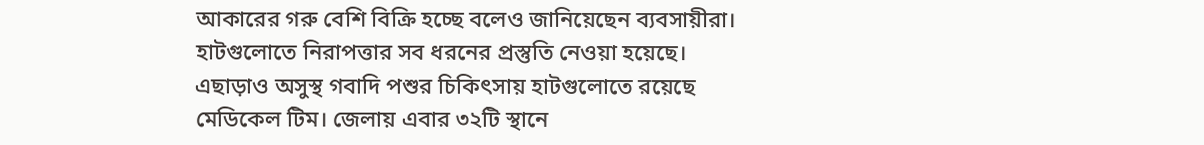আকারের গরু বেশি বিক্রি হচ্ছে বলেও জানিয়েছেন ব্যবসায়ীরা। হাটগুলোতে নিরাপত্তার সব ধরনের প্রস্তুতি নেওয়া হয়েছে। এছাড়াও অসুস্থ গবাদি পশুর চিকিৎসায় হাটগুলোতে রয়েছে মেডিকেল টিম। জেলায় এবার ৩২টি স্থানে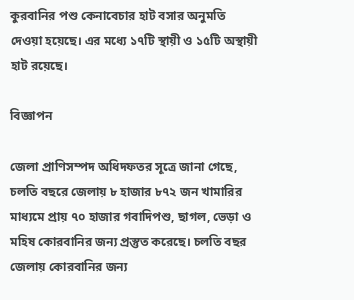কুরবানির পশু কেনাবেচার হাট বসার অনুমতি দেওয়া হয়েছে। এর মধ্যে ১৭টি স্থায়ী ও ১৫টি অস্থায়ী হাট রয়েছে।

বিজ্ঞাপন

জেলা প্রাণিসম্পদ অধিদফতর সূত্রে জানা গেছে, চলতি বছরে জেলায় ৮ হাজার ৮৭২ জন খামারির মাধ্যমে প্রায় ৭০ হাজার গবাদিপশু, ছাগল, ভেড়া ও মহিষ কোরবানির জন্য প্রস্তুত করেছে। চলতি বছর জেলায় কোরবানির জন্য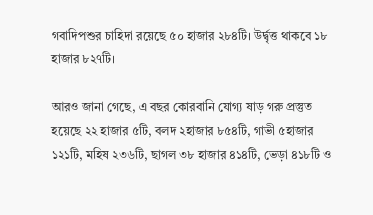গবাদিপশুর চাহিদা রয়েছে ৫০ হাজার ২৮৪টি। উর্দ্বৃত্ত থাকবে ১৮ হাজার ৮২৭টি।

আরও জানা গেছে, এ বছর কোরবানি যোগ্য ষাড় গরু প্রস্তুত হয়েছে ২২ হাজার ৫টি, বলদ ২হাজার ৮৫৪টি, গাভী ৫হাজার ১২১টি, মহিষ ২৩৬টি, ছাগল ৩৮ হাজার ৪১৪টি, ভেড়া ৪১৮টি ও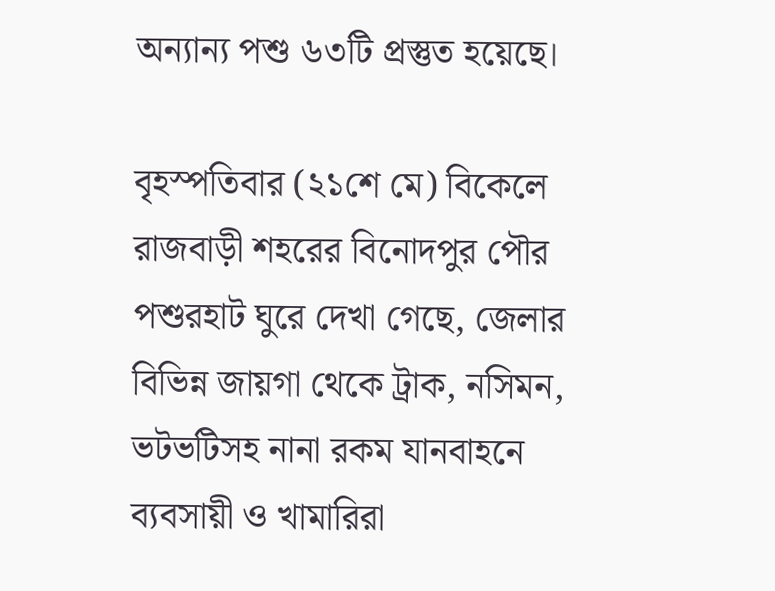অন্যান্য পশু ৬৩টি প্রস্তুত হয়েছে।

বৃহস্পতিবার (২১শে মে) বিকেলে রাজবাড়ী শহরের বিনোদপুর পৌর পশুরহাট ঘুরে দেখা গেছে, জেলার বিভিন্ন জায়গা থেকে ট্রাক, নসিমন, ভটভটিসহ নানা রকম যানবাহনে ব্যবসায়ী ও খামারিরা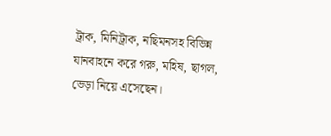ট্রাক, মিনিট্রাক, নছিমনসহ বিভিন্ন যানবাহনে করে গরু, মহিষ, ছাগল, ভেড়া নিয়ে এসেছেন।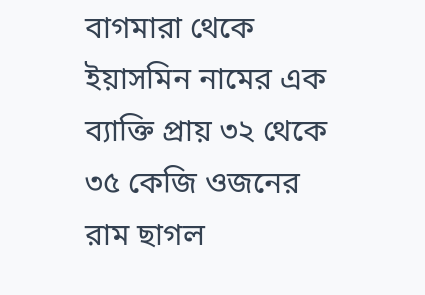বাগমারা থেকে ইয়াসমিন নামের এক ব্যাক্তি প্রায় ৩২ থেকে ৩৫ কেজি ওজনের রাম ছাগল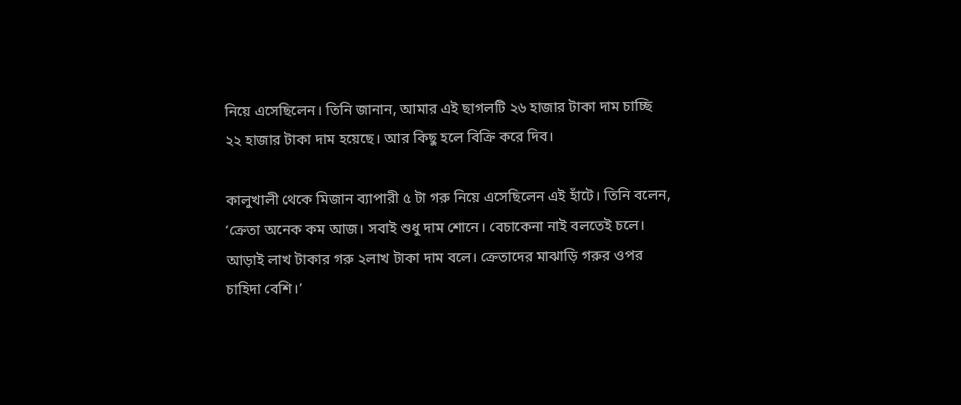নিয়ে এসেছিলেন। তিনি জানান, আমার এই ছাগলটি ২৬ হাজার টাকা দাম চাচ্ছি ২২ হাজার টাকা দাম হয়েছে। আর কিছু হলে বিক্রি করে দিব।

কালুখালী থেকে মিজান ব্যাপারী ৫ টা গরু নিয়ে এসেছিলেন এই হাঁটে। তিনি বলেন, ‘ক্রেতা অনেক কম আজ। সবাই শুধু দাম শোনে। বেচাকেনা নাই বলতেই চলে। আড়াই লাখ টাকার গরু ২লাখ টাকা দাম বলে। ক্রেতাদের মাঝাড়ি গরুর ওপর চাহিদা বেশি।’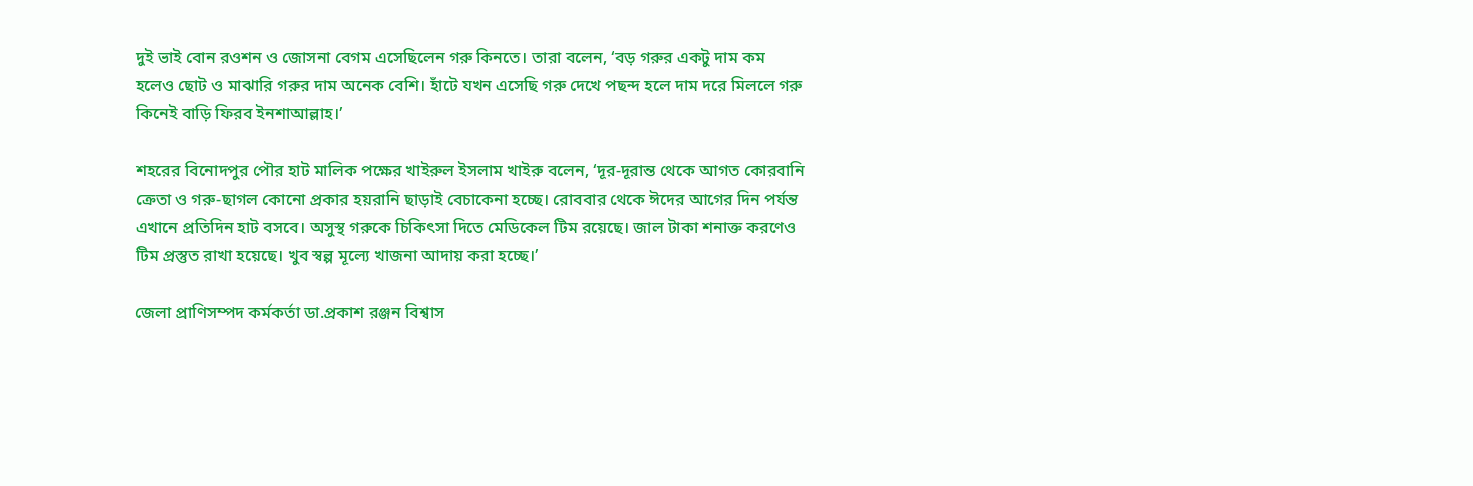দুই ভাই বোন রওশন ও জোসনা বেগম এসেছিলেন গরু কিনতে। তারা বলেন, ‘বড় গরুর একটু দাম কম হলেও ছোট ও মাঝারি গরুর দাম অনেক বেশি। হাঁটে যখন এসেছি গরু দেখে পছন্দ হলে দাম দরে মিললে গরু কিনেই বাড়ি ফিরব ইনশাআল্লাহ।’

শহরের বিনোদপুর পৌর হাট মালিক পক্ষের খাইরুল ইসলাম খাইরু বলেন, ‘দূর-দূরান্ত থেকে আগত কোরবানি ক্রেতা ও গরু-ছাগল কোনো প্রকার হয়রানি ছাড়াই বেচাকেনা হচ্ছে। রোববার থেকে ঈদের আগের দিন পর্যন্ত এখানে প্রতিদিন হাট বসবে। অসুস্থ গরুকে চিকিৎসা দিতে মেডিকেল টিম রয়েছে। জাল টাকা শনাক্ত করণেও টিম প্রস্তুত রাখা হয়েছে। খুব স্বল্প মূল্যে খাজনা আদায় করা হচ্ছে।’

জেলা প্রাণিসম্পদ কর্মকর্তা ডা.প্রকাশ রঞ্জন বিশ্বাস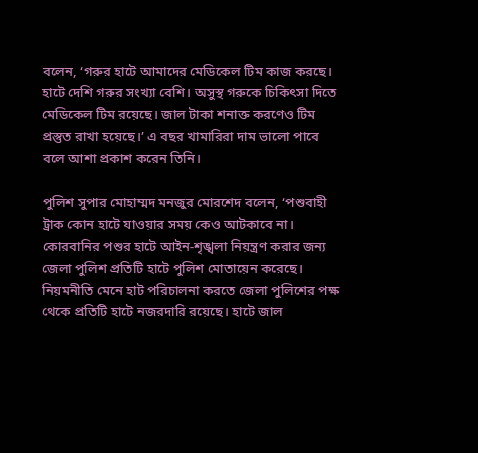বলেন, ‘গরুর হাটে আমাদের মেডিকেল টিম কাজ করছে। হাটে দেশি গরুর সংখ্যা বেশি। অসুস্থ গরুকে চিকিৎসা দিতে মেডিকেল টিম রয়েছে। জাল টাকা শনাক্ত করণেও টিম প্রস্তুত রাখা হয়েছে।’ এ বছর খামারিরা দাম ভালো পাবে বলে আশা প্রকাশ করেন তিনি।

পুলিশ সুপার মোহাম্মদ মনজুর মোরশেদ বলেন, ‘পশুবাহী ট্রাক কোন হাটে যাওয়ার সময় কেও আটকাবে না। কোরবানির পশুর হাটে আইন-শৃঙ্খলা নিয়ন্ত্রণ করার জন্য জেলা পুলিশ প্রতিটি হাটে পুলিশ মোতায়েন করেছে। নিয়মনীতি মেনে হাট পরিচালনা করতে জেলা পুলিশের পক্ষ থেকে প্রতিটি হাটে নজরদারি রয়েছে। হাটে জাল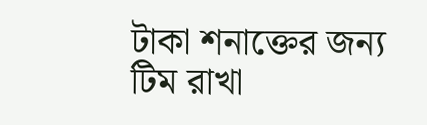টাকা শনাক্তের জন্য টিম রাখা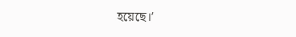হয়েছে।’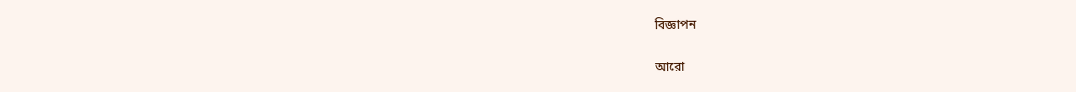বিজ্ঞাপন

আরো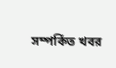সম্পর্কিত খবর